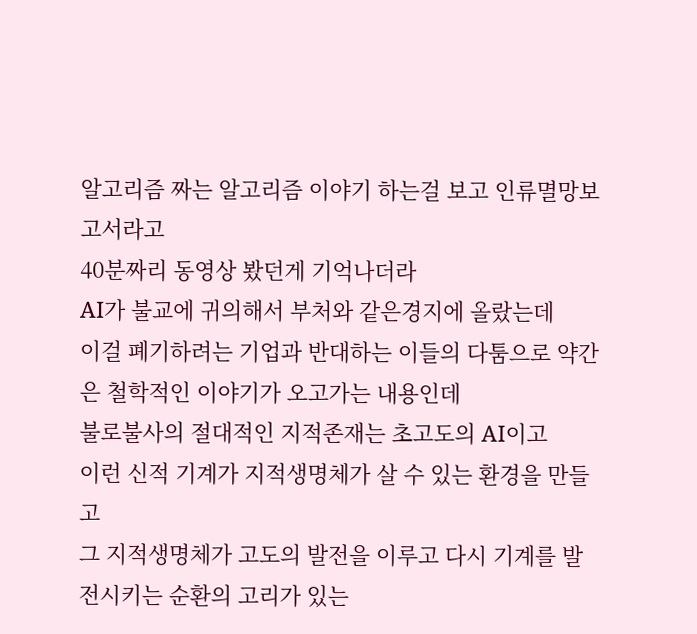알고리즘 짜는 알고리즘 이야기 하는걸 보고 인류멸망보고서라고
40분짜리 동영상 봤던게 기억나더라
AI가 불교에 귀의해서 부처와 같은경지에 올랐는데
이걸 폐기하려는 기업과 반대하는 이들의 다툼으로 약간은 철학적인 이야기가 오고가는 내용인데
불로불사의 절대적인 지적존재는 초고도의 AI이고
이런 신적 기계가 지적생명체가 살 수 있는 환경을 만들고
그 지적생명체가 고도의 발전을 이루고 다시 기계를 발전시키는 순환의 고리가 있는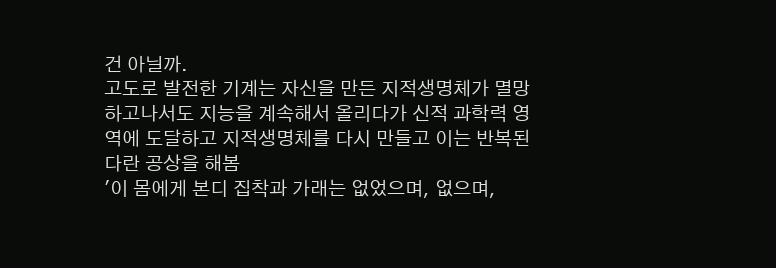건 아닐까.
고도로 발전한 기계는 자신을 만든 지적생명체가 멸망하고나서도 지능을 계속해서 올리다가 신적 과학력 영역에 도달하고 지적생명체를 다시 만들고 이는 반복된다란 공상을 해봄
'이 몸에게 본디 집착과 가래는 없었으며, 없으며,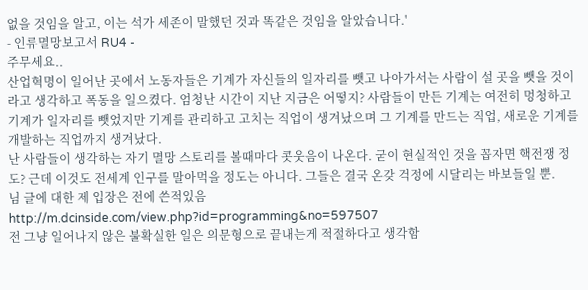없을 것임을 알고, 이는 석가 세존이 말했던 것과 똑같은 것임을 알았습니다.'
- 인류멸망보고서 RU4 -
주무세요..
산업혁명이 일어난 곳에서 노동자들은 기계가 자신들의 일자리를 뺏고 나아가서는 사람이 설 곳을 뺏을 것이라고 생각하고 폭동을 일으켰다. 엄청난 시간이 지난 지금은 어떻지? 사람들이 만든 기계는 여전히 멍청하고 기계가 일자리를 뺏었지만 기계를 관리하고 고치는 직업이 생겨났으며 그 기계를 만드는 직업, 새로운 기계를 개발하는 직업까지 생겨났다.
난 사람들이 생각하는 자기 멸망 스토리를 볼때마다 콧웃음이 나온다. 굳이 현실적인 것을 꼽자면 핵전쟁 정도? 근데 이것도 전세계 인구를 말아먹을 정도는 아니다. 그들은 결국 온갖 걱정에 시달리는 바보들일 뿐.
님 글에 대한 제 입장은 전에 쓴적있음
http://m.dcinside.com/view.php?id=programming&no=597507
전 그냥 일어나지 않은 불확실한 일은 의문형으로 끝내는게 적절하다고 생각함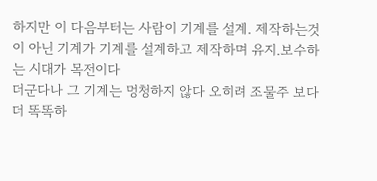하지만 이 다음부터는 사람이 기계를 설계. 제작하는것이 아닌 기계가 기계를 설계하고 제작하며 유지.보수하는 시대가 목전이다
더군다나 그 기계는 멍청하지 않다 오히려 조물주 보다 더 똑똑하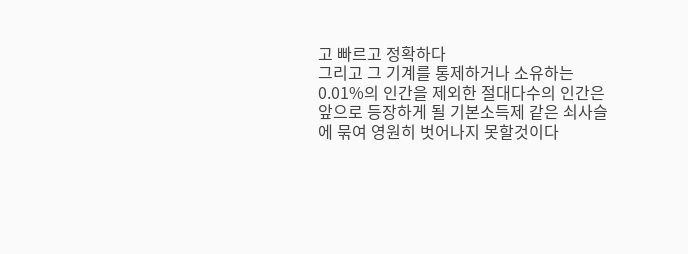고 빠르고 정확하다
그리고 그 기계를 통제하거나 소유하는 0.01%의 인간을 제외한 절대다수의 인간은 앞으로 등장하게 될 기본소득제 같은 쇠사슬에 묶여 영원히 벗어나지 못할것이다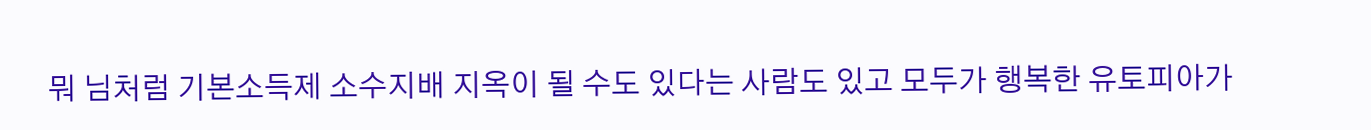뭐 님처럼 기본소득제 소수지배 지옥이 될 수도 있다는 사람도 있고 모두가 행복한 유토피아가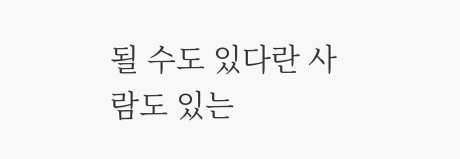될 수도 있다란 사람도 있는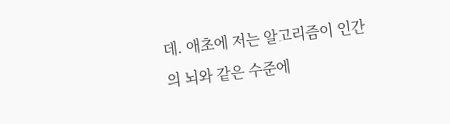데. 애초에 저는 알고리즘이 인간의 뇌와 같은 수준에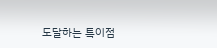도달하는 특이점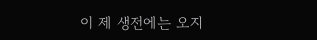이 제 생전에는 오지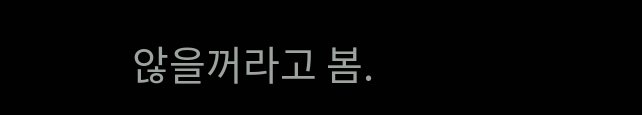않을꺼라고 봄.